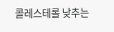콜레스테롤 낮추는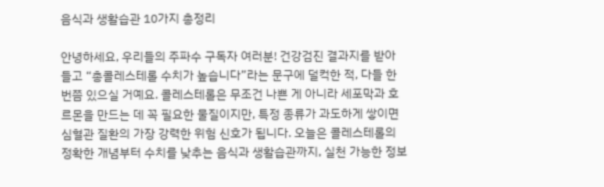음식과 생활습관 10가지 총정리

안녕하세요, 우리들의 주파수 구독자 여러분! 건강검진 결과지를 받아 들고 “총콜레스테롤 수치가 높습니다”라는 문구에 덜컥한 적, 다들 한 번쯤 있으실 거예요. 콜레스테롤은 무조건 나쁜 게 아니라 세포막과 호르몬을 만드는 데 꼭 필요한 물질이지만, 특정 종류가 과도하게 쌓이면 심혈관 질환의 가장 강력한 위험 신호가 됩니다. 오늘은 콜레스테롤의 정확한 개념부터 수치를 낮추는 음식과 생활습관까지, 실천 가능한 정보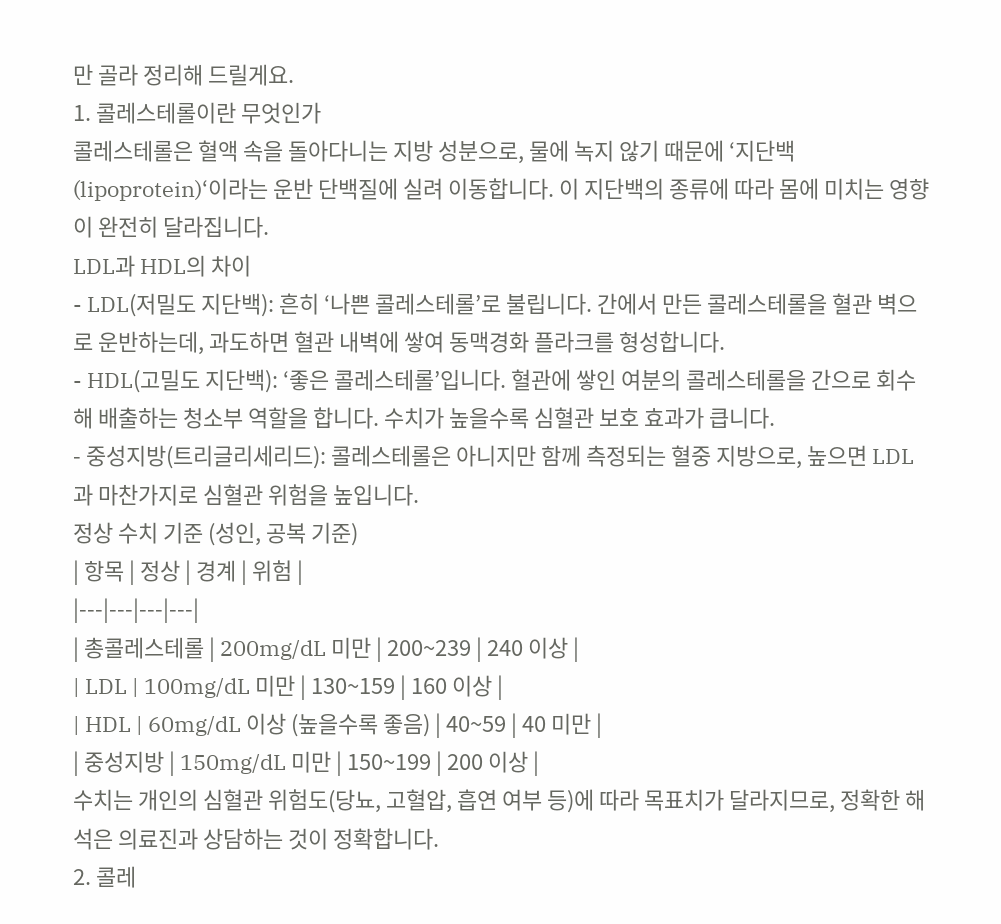만 골라 정리해 드릴게요.
1. 콜레스테롤이란 무엇인가
콜레스테롤은 혈액 속을 돌아다니는 지방 성분으로, 물에 녹지 않기 때문에 ‘지단백(lipoprotein)‘이라는 운반 단백질에 실려 이동합니다. 이 지단백의 종류에 따라 몸에 미치는 영향이 완전히 달라집니다.
LDL과 HDL의 차이
- LDL(저밀도 지단백): 흔히 ‘나쁜 콜레스테롤’로 불립니다. 간에서 만든 콜레스테롤을 혈관 벽으로 운반하는데, 과도하면 혈관 내벽에 쌓여 동맥경화 플라크를 형성합니다.
- HDL(고밀도 지단백): ‘좋은 콜레스테롤’입니다. 혈관에 쌓인 여분의 콜레스테롤을 간으로 회수해 배출하는 청소부 역할을 합니다. 수치가 높을수록 심혈관 보호 효과가 큽니다.
- 중성지방(트리글리세리드): 콜레스테롤은 아니지만 함께 측정되는 혈중 지방으로, 높으면 LDL과 마찬가지로 심혈관 위험을 높입니다.
정상 수치 기준 (성인, 공복 기준)
| 항목 | 정상 | 경계 | 위험 |
|---|---|---|---|
| 총콜레스테롤 | 200mg/dL 미만 | 200~239 | 240 이상 |
| LDL | 100mg/dL 미만 | 130~159 | 160 이상 |
| HDL | 60mg/dL 이상 (높을수록 좋음) | 40~59 | 40 미만 |
| 중성지방 | 150mg/dL 미만 | 150~199 | 200 이상 |
수치는 개인의 심혈관 위험도(당뇨, 고혈압, 흡연 여부 등)에 따라 목표치가 달라지므로, 정확한 해석은 의료진과 상담하는 것이 정확합니다.
2. 콜레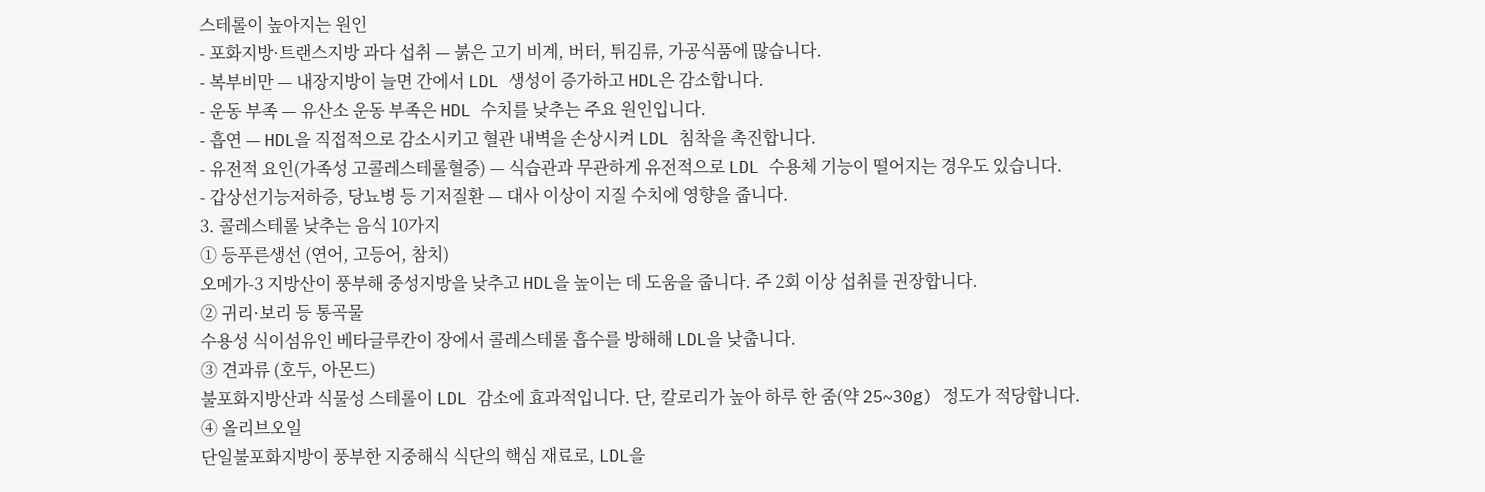스테롤이 높아지는 원인
- 포화지방·트랜스지방 과다 섭취 — 붉은 고기 비계, 버터, 튀김류, 가공식품에 많습니다.
- 복부비만 — 내장지방이 늘면 간에서 LDL 생성이 증가하고 HDL은 감소합니다.
- 운동 부족 — 유산소 운동 부족은 HDL 수치를 낮추는 주요 원인입니다.
- 흡연 — HDL을 직접적으로 감소시키고 혈관 내벽을 손상시켜 LDL 침착을 촉진합니다.
- 유전적 요인(가족성 고콜레스테롤혈증) — 식습관과 무관하게 유전적으로 LDL 수용체 기능이 떨어지는 경우도 있습니다.
- 갑상선기능저하증, 당뇨병 등 기저질환 — 대사 이상이 지질 수치에 영향을 줍니다.
3. 콜레스테롤 낮추는 음식 10가지
① 등푸른생선 (연어, 고등어, 참치)
오메가-3 지방산이 풍부해 중성지방을 낮추고 HDL을 높이는 데 도움을 줍니다. 주 2회 이상 섭취를 권장합니다.
② 귀리·보리 등 통곡물
수용성 식이섬유인 베타글루칸이 장에서 콜레스테롤 흡수를 방해해 LDL을 낮춥니다.
③ 견과류 (호두, 아몬드)
불포화지방산과 식물성 스테롤이 LDL 감소에 효과적입니다. 단, 칼로리가 높아 하루 한 줌(약 25~30g) 정도가 적당합니다.
④ 올리브오일
단일불포화지방이 풍부한 지중해식 식단의 핵심 재료로, LDL을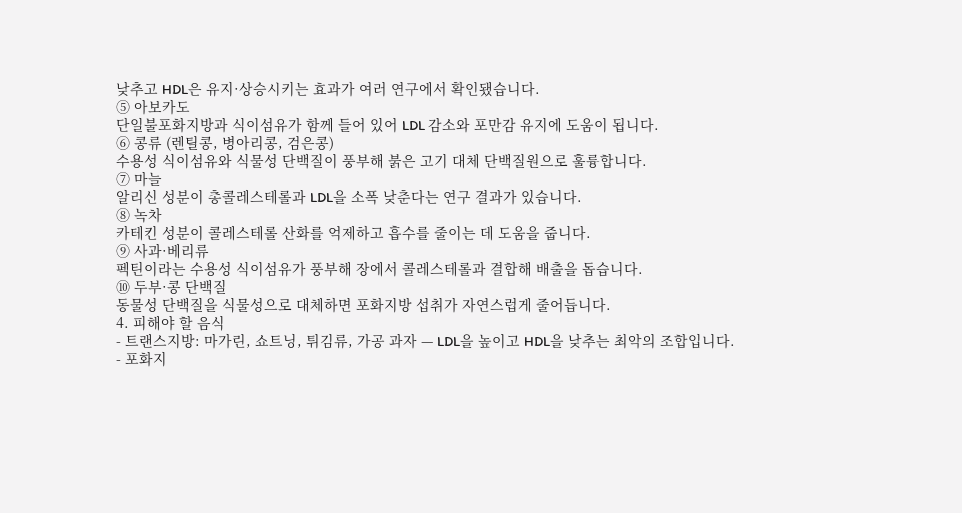낮추고 HDL은 유지·상승시키는 효과가 여러 연구에서 확인됐습니다.
⑤ 아보카도
단일불포화지방과 식이섬유가 함께 들어 있어 LDL 감소와 포만감 유지에 도움이 됩니다.
⑥ 콩류 (렌틸콩, 병아리콩, 검은콩)
수용성 식이섬유와 식물성 단백질이 풍부해 붉은 고기 대체 단백질원으로 훌륭합니다.
⑦ 마늘
알리신 성분이 총콜레스테롤과 LDL을 소폭 낮춘다는 연구 결과가 있습니다.
⑧ 녹차
카테킨 성분이 콜레스테롤 산화를 억제하고 흡수를 줄이는 데 도움을 줍니다.
⑨ 사과·베리류
펙틴이라는 수용성 식이섬유가 풍부해 장에서 콜레스테롤과 결합해 배출을 돕습니다.
⑩ 두부·콩 단백질
동물성 단백질을 식물성으로 대체하면 포화지방 섭취가 자연스럽게 줄어듭니다.
4. 피해야 할 음식
- 트랜스지방: 마가린, 쇼트닝, 튀김류, 가공 과자 — LDL을 높이고 HDL을 낮추는 최악의 조합입니다.
- 포화지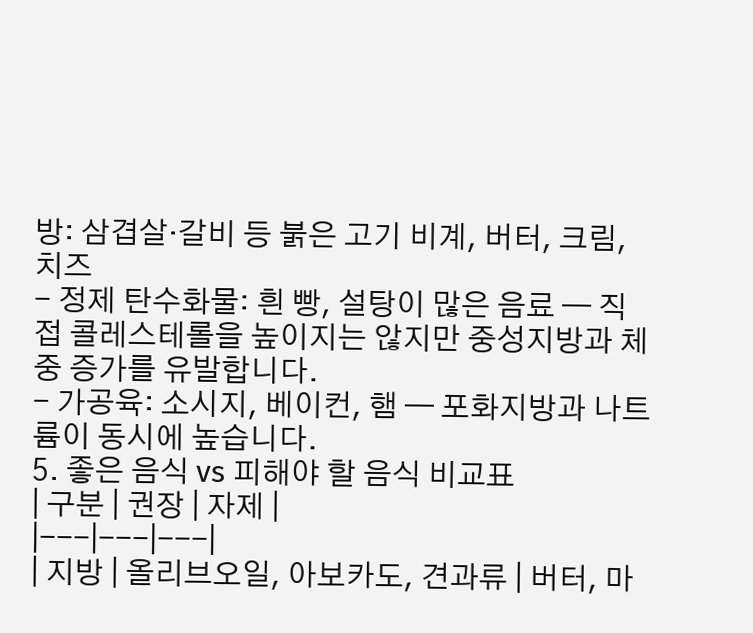방: 삼겹살·갈비 등 붉은 고기 비계, 버터, 크림, 치즈
- 정제 탄수화물: 흰 빵, 설탕이 많은 음료 — 직접 콜레스테롤을 높이지는 않지만 중성지방과 체중 증가를 유발합니다.
- 가공육: 소시지, 베이컨, 햄 — 포화지방과 나트륨이 동시에 높습니다.
5. 좋은 음식 vs 피해야 할 음식 비교표
| 구분 | 권장 | 자제 |
|---|---|---|
| 지방 | 올리브오일, 아보카도, 견과류 | 버터, 마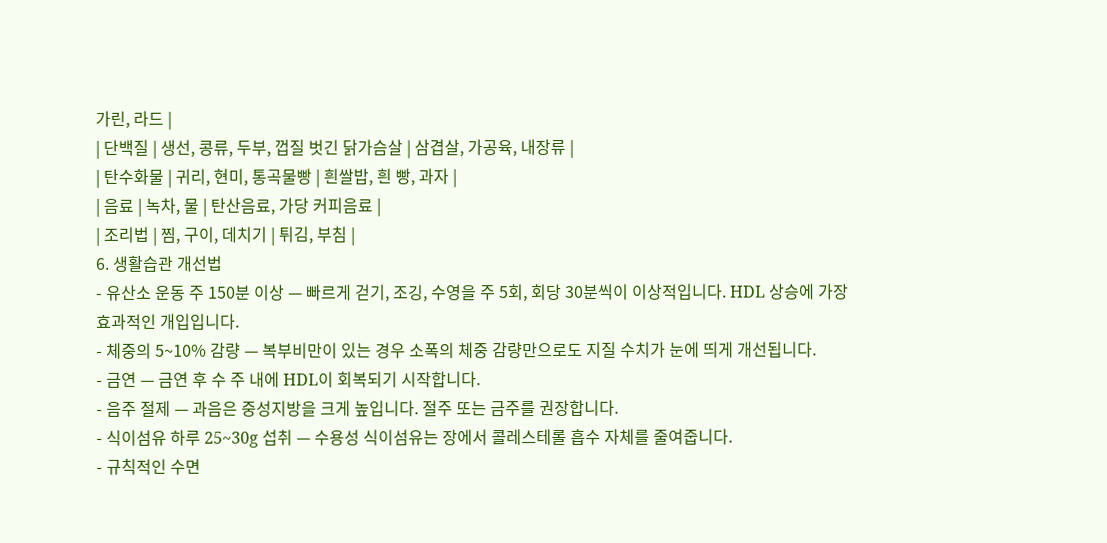가린, 라드 |
| 단백질 | 생선, 콩류, 두부, 껍질 벗긴 닭가슴살 | 삼겹살, 가공육, 내장류 |
| 탄수화물 | 귀리, 현미, 통곡물빵 | 흰쌀밥, 흰 빵, 과자 |
| 음료 | 녹차, 물 | 탄산음료, 가당 커피음료 |
| 조리법 | 찜, 구이, 데치기 | 튀김, 부침 |
6. 생활습관 개선법
- 유산소 운동 주 150분 이상 — 빠르게 걷기, 조깅, 수영을 주 5회, 회당 30분씩이 이상적입니다. HDL 상승에 가장 효과적인 개입입니다.
- 체중의 5~10% 감량 — 복부비만이 있는 경우 소폭의 체중 감량만으로도 지질 수치가 눈에 띄게 개선됩니다.
- 금연 — 금연 후 수 주 내에 HDL이 회복되기 시작합니다.
- 음주 절제 — 과음은 중성지방을 크게 높입니다. 절주 또는 금주를 권장합니다.
- 식이섬유 하루 25~30g 섭취 — 수용성 식이섬유는 장에서 콜레스테롤 흡수 자체를 줄여줍니다.
- 규칙적인 수면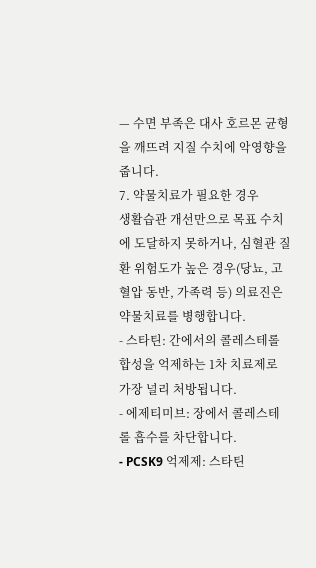— 수면 부족은 대사 호르몬 균형을 깨뜨려 지질 수치에 악영향을 줍니다.
7. 약물치료가 필요한 경우
생활습관 개선만으로 목표 수치에 도달하지 못하거나, 심혈관 질환 위험도가 높은 경우(당뇨, 고혈압 동반, 가족력 등) 의료진은 약물치료를 병행합니다.
- 스타틴: 간에서의 콜레스테롤 합성을 억제하는 1차 치료제로 가장 널리 처방됩니다.
- 에제티미브: 장에서 콜레스테롤 흡수를 차단합니다.
- PCSK9 억제제: 스타틴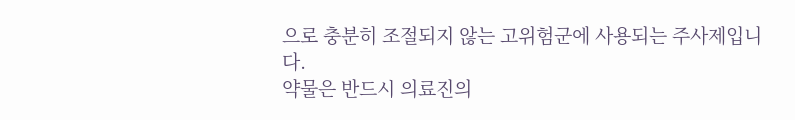으로 충분히 조절되지 않는 고위험군에 사용되는 주사제입니다.
약물은 반드시 의료진의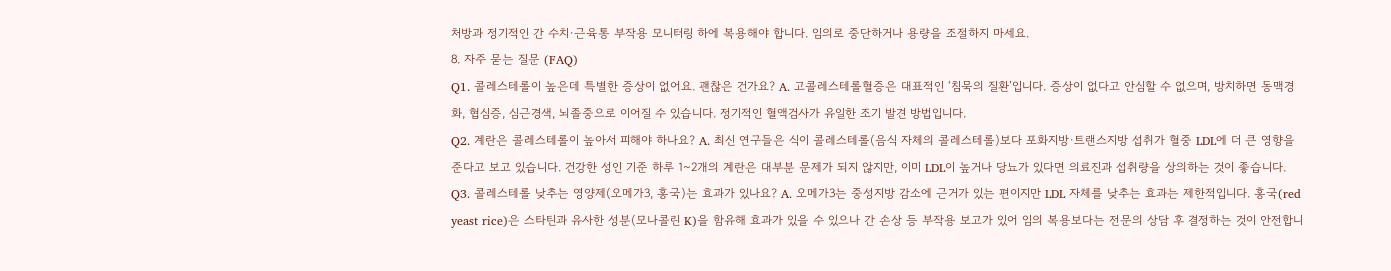처방과 정기적인 간 수치·근육통 부작용 모니터링 하에 복용해야 합니다. 임의로 중단하거나 용량을 조절하지 마세요.
8. 자주 묻는 질문 (FAQ)
Q1. 콜레스테롤이 높은데 특별한 증상이 없어요. 괜찮은 건가요? A. 고콜레스테롤혈증은 대표적인 ‘침묵의 질환’입니다. 증상이 없다고 안심할 수 없으며, 방치하면 동맥경화, 협심증, 심근경색, 뇌졸중으로 이어질 수 있습니다. 정기적인 혈액검사가 유일한 조기 발견 방법입니다.
Q2. 계란은 콜레스테롤이 높아서 피해야 하나요? A. 최신 연구들은 식이 콜레스테롤(음식 자체의 콜레스테롤)보다 포화지방·트랜스지방 섭취가 혈중 LDL에 더 큰 영향을 준다고 보고 있습니다. 건강한 성인 기준 하루 1~2개의 계란은 대부분 문제가 되지 않지만, 이미 LDL이 높거나 당뇨가 있다면 의료진과 섭취량을 상의하는 것이 좋습니다.
Q3. 콜레스테롤 낮추는 영양제(오메가3, 홍국)는 효과가 있나요? A. 오메가3는 중성지방 감소에 근거가 있는 편이지만 LDL 자체를 낮추는 효과는 제한적입니다. 홍국(red yeast rice)은 스타틴과 유사한 성분(모나콜린 K)을 함유해 효과가 있을 수 있으나 간 손상 등 부작용 보고가 있어 임의 복용보다는 전문의 상담 후 결정하는 것이 안전합니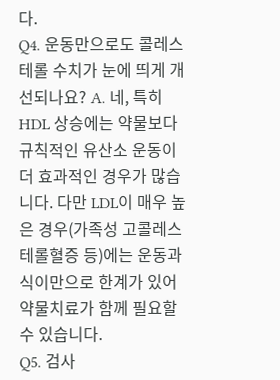다.
Q4. 운동만으로도 콜레스테롤 수치가 눈에 띄게 개선되나요? A. 네, 특히 HDL 상승에는 약물보다 규칙적인 유산소 운동이 더 효과적인 경우가 많습니다. 다만 LDL이 매우 높은 경우(가족성 고콜레스테롤혈증 등)에는 운동과 식이만으로 한계가 있어 약물치료가 함께 필요할 수 있습니다.
Q5. 검사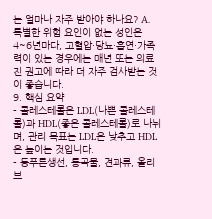는 얼마나 자주 받아야 하나요? A. 특별한 위험 요인이 없는 성인은 4~6년마다, 고혈압·당뇨·흡연·가족력이 있는 경우에는 매년 또는 의료진 권고에 따라 더 자주 검사받는 것이 좋습니다.
9. 핵심 요약
- 콜레스테롤은 LDL(나쁜 콜레스테롤)과 HDL(좋은 콜레스테롤)로 나뉘며, 관리 목표는 LDL은 낮추고 HDL은 높이는 것입니다.
- 등푸른생선, 통곡물, 견과류, 올리브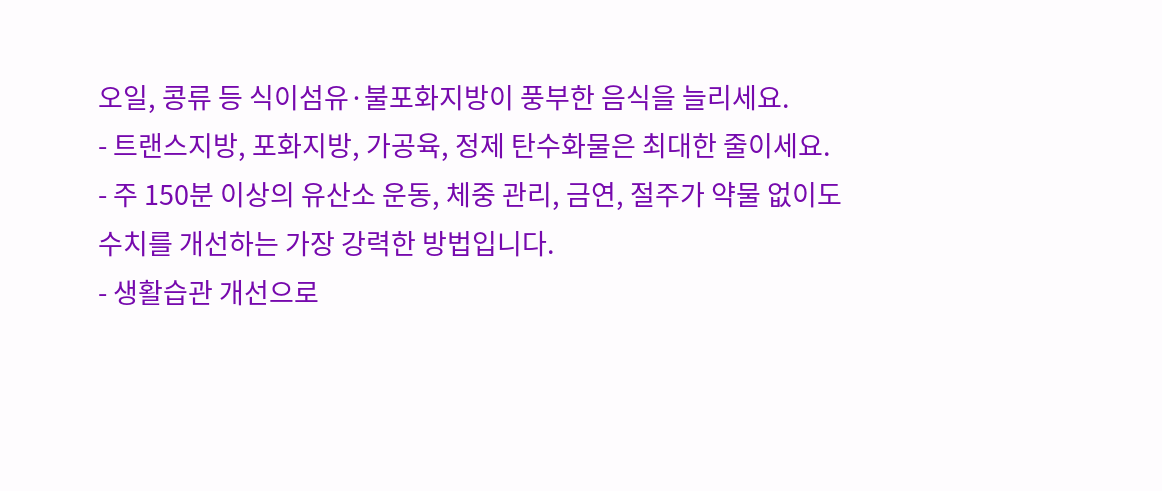오일, 콩류 등 식이섬유·불포화지방이 풍부한 음식을 늘리세요.
- 트랜스지방, 포화지방, 가공육, 정제 탄수화물은 최대한 줄이세요.
- 주 150분 이상의 유산소 운동, 체중 관리, 금연, 절주가 약물 없이도 수치를 개선하는 가장 강력한 방법입니다.
- 생활습관 개선으로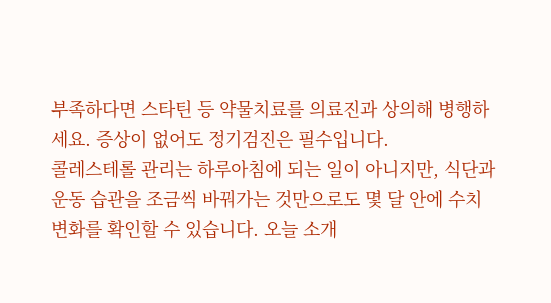부족하다면 스타틴 등 약물치료를 의료진과 상의해 병행하세요. 증상이 없어도 정기검진은 필수입니다.
콜레스테롤 관리는 하루아침에 되는 일이 아니지만, 식단과 운동 습관을 조금씩 바꿔가는 것만으로도 몇 달 안에 수치 변화를 확인할 수 있습니다. 오늘 소개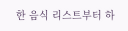한 음식 리스트부터 하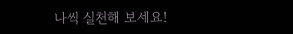나씩 실천해 보세요!